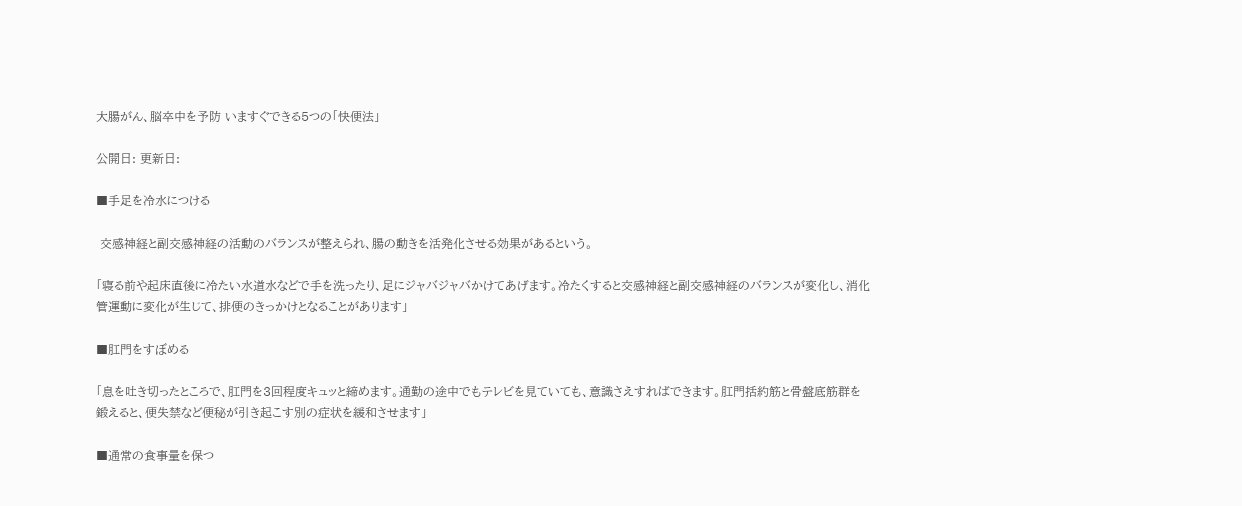大腸がん、脳卒中を予防 いますぐできる5つの「快便法」

公開日: 更新日:

■手足を冷水につける

 交感神経と副交感神経の活動のバランスが整えられ、腸の動きを活発化させる効果があるという。

「寝る前や起床直後に冷たい水道水などで手を洗ったり、足にジャバジャバかけてあげます。冷たくすると交感神経と副交感神経のバランスが変化し、消化管運動に変化が生じて、排便のきっかけとなることがあります」

■肛門をすぼめる

「息を吐き切ったところで、肛門を3回程度キュッと締めます。通勤の途中でもテレビを見ていても、意識さえすればできます。肛門括約筋と骨盤底筋群を鍛えると、便失禁など便秘が引き起こす別の症状を緩和させます」

■通常の食事量を保つ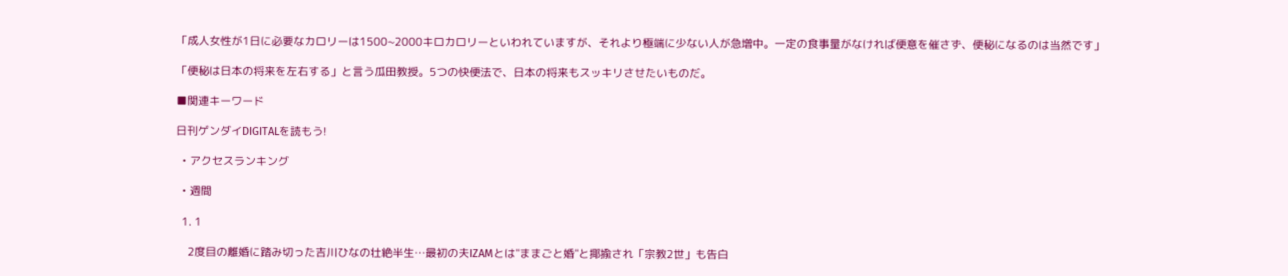「成人女性が1日に必要なカロリーは1500~2000キロカロリーといわれていますが、それより極端に少ない人が急増中。一定の食事量がなければ便意を催さず、便秘になるのは当然です」

「便秘は日本の将来を左右する」と言う瓜田教授。5つの快便法で、日本の将来もスッキリさせたいものだ。

■関連キーワード

日刊ゲンダイDIGITALを読もう!

  • アクセスランキング

  • 週間

  1. 1

    2度目の離婚に踏み切った吉川ひなの壮絶半生…最初の夫IZAMとは"ままごと婚"と揶揄され「宗教2世」も告白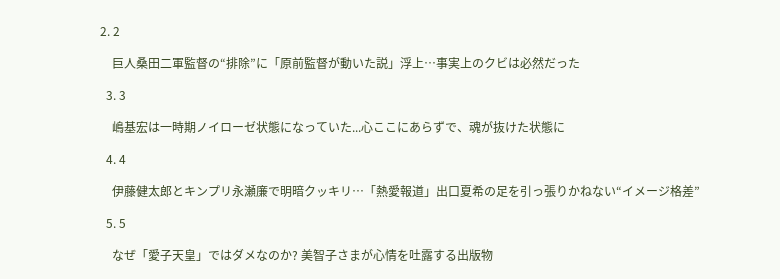2. 2

    巨人桑田二軍監督の“排除”に「原前監督が動いた説」浮上…事実上のクビは必然だった

  3. 3

    嶋基宏は一時期ノイローゼ状態になっていた...心ここにあらずで、魂が抜けた状態に

  4. 4

    伊藤健太郎とキンプリ永瀬廉で明暗クッキリ…「熱愛報道」出口夏希の足を引っ張りかねない“イメージ格差”

  5. 5

    なぜ「愛子天皇」ではダメなのか? 美智子さまが心情を吐露する出版物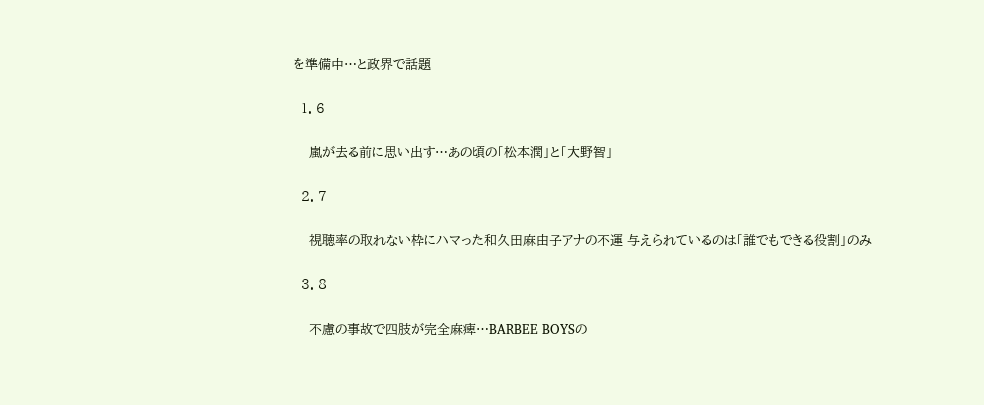を準備中…と政界で話題

  1. 6

    嵐が去る前に思い出す…あの頃の「松本潤」と「大野智」

  2. 7

    視聴率の取れない枠にハマった和久田麻由子アナの不運 与えられているのは「誰でもできる役割」のみ

  3. 8

    不慮の事故で四肢が完全麻痺…BARBEE BOYSの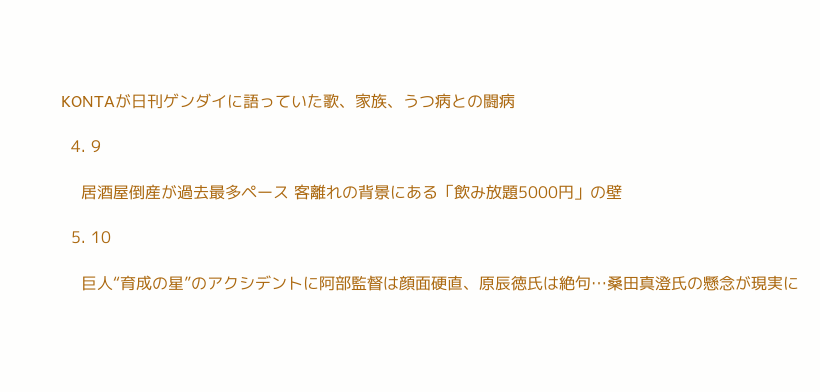KONTAが日刊ゲンダイに語っていた歌、家族、うつ病との闘病

  4. 9

    居酒屋倒産が過去最多ペース 客離れの背景にある「飲み放題5000円」の壁

  5. 10

    巨人“育成の星”のアクシデントに阿部監督は顔面硬直、原辰徳氏は絶句…桑田真澄氏の懸念が現実に